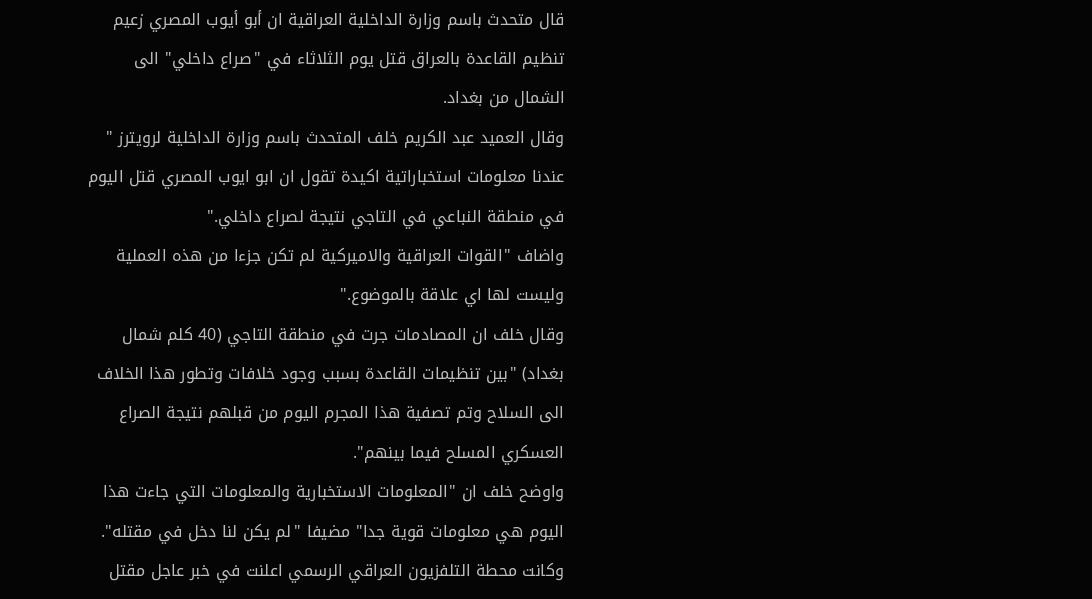قال متحدث باسم وزارة الداخلية العراقية ان أبو أيوب المصري زعيم تنظيم القاعدة بالعراق قتل يوم الثلاثاء في "صراع داخلي" الى الشمال من بغداد.
وقال العميد عبد الكريم خلف المتحدث باسم وزارة الداخلية لرويترز " عندنا معلومات استخباراتية اكيدة تقول ان ابو ايوب المصري قتل اليوم في منطقة النباعي في التاجي نتيجة لصراع داخلي."
واضاف "القوات العراقية والاميركية لم تكن جزءا من هذه العملية وليست لها اي علاقة بالموضوع."
وقال خلف ان المصادمات جرت في منطقة التاجي (40 كلم شمال بغداد) "بين تنظيمات القاعدة بسبب وجود خلافات وتطور هذا الخلاف الى السلاح وتم تصفية هذا المجرم اليوم من قبلهم نتيجة الصراع العسكري المسلح فيما بينهم".
واوضح خلف ان "المعلومات الاستخبارية والمعلومات التي جاءت هذا اليوم هي معلومات قوية جدا" مضيفا "لم يكن لنا دخل في مقتله".
وكانت محطة التلفزيون العراقي الرسمي اعلنت في خبر عاجل مقتل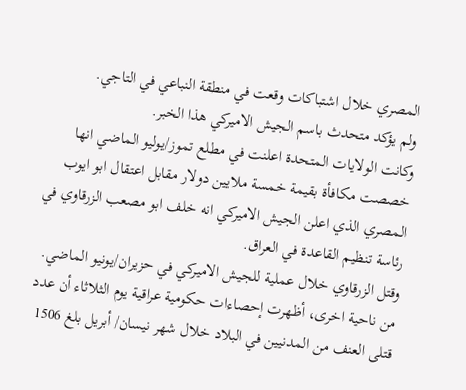المصري خلال اشتباكات وقعت في منطقة النباعي في التاجي.
ولم يؤكد متحدث باسم الجيش الاميركي هذا الخبر.
وكانت الولايات المتحدة اعلنت في مطلع تموز/يوليو الماضي انها خصصت مكافأة بقيمة خمسة ملايين دولار مقابل اعتقال ابو ايوب المصري الذي اعلن الجيش الاميركي انه خلف ابو مصعب الزرقاوي في رئاسة تنظيم القاعدة في العراق.
وقتل الزرقاوي خلال عملية للجيش الاميركي في حزيران/يونيو الماضي.
من ناحية اخرى، أظهرت إحصاءات حكومية عراقية يوم الثلاثاء أن عدد قتلى العنف من المدنيين في البلاد خلال شهر نيسان/ أبريل بلغ 1506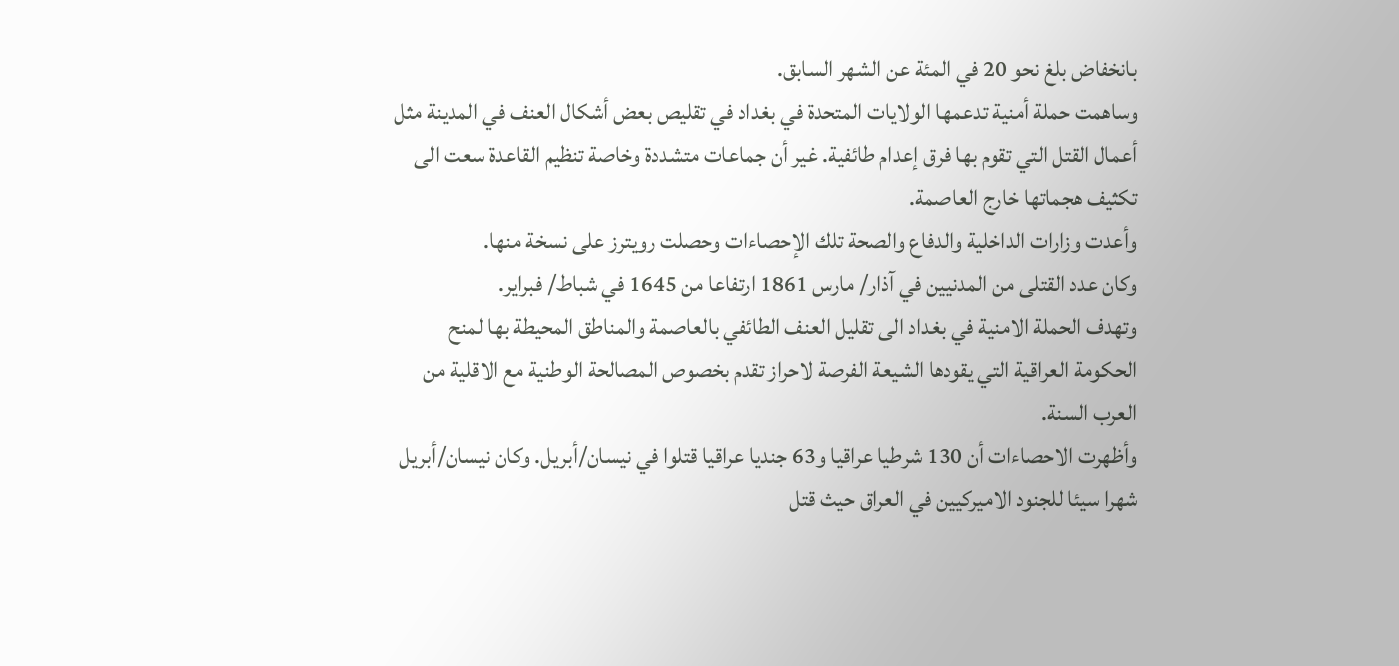بانخفاض بلغ نحو 20 في المئة عن الشهر السابق.
وساهمت حملة أمنية تدعمها الولايات المتحدة في بغداد في تقليص بعض أشكال العنف في المدينة مثل أعمال القتل التي تقوم بها فرق إعدام طائفية. غير أن جماعات متشددة وخاصة تنظيم القاعدة سعت الى تكثيف هجماتها خارج العاصمة.
وأعدت وزارات الداخلية والدفاع والصحة تلك الإحصاءات وحصلت رويترز على نسخة منها.
وكان عدد القتلى من المدنيين في آذار/ مارس 1861 ارتفاعا من 1645 في شباط/ فبراير.
وتهدف الحملة الامنية في بغداد الى تقليل العنف الطائفي بالعاصمة والمناطق المحيطة بها لمنح الحكومة العراقية التي يقودها الشيعة الفرصة لاحراز تقدم بخصوص المصالحة الوطنية مع الاقلية من العرب السنة.
وأظهرت الاحصاءات أن 130 شرطيا عراقيا و63 جنديا عراقيا قتلوا في نيسان/أبريل. وكان نيسان/أبريل شهرا سيئا للجنود الاميركيين في العراق حيث قتل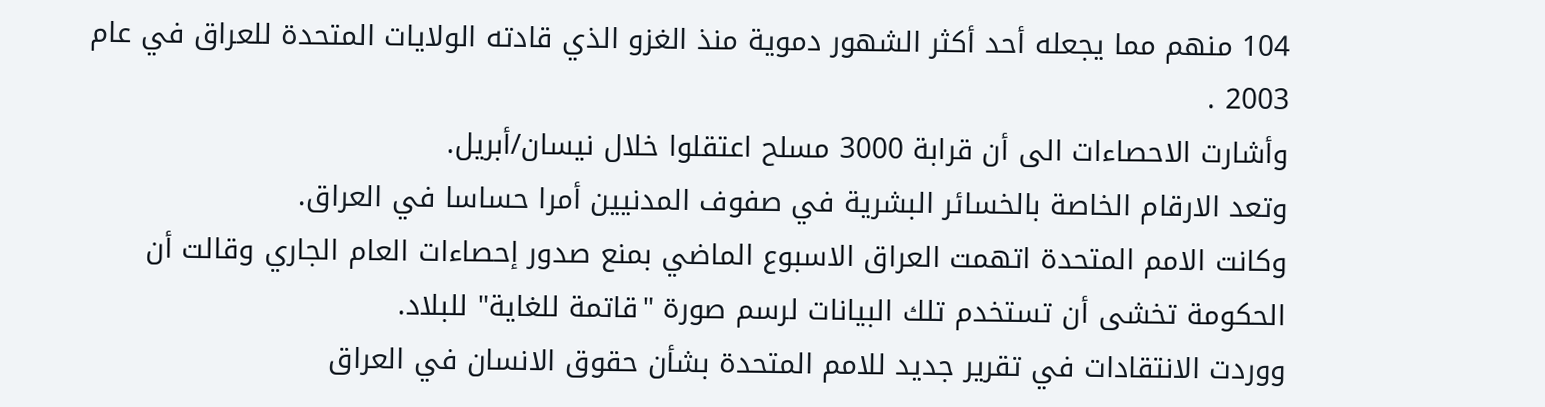104 منهم مما يجعله أحد أكثر الشهور دموية منذ الغزو الذي قادته الولايات المتحدة للعراق في عام 2003 .
وأشارت الاحصاءات الى أن قرابة 3000 مسلح اعتقلوا خلال نيسان/أبريل.
وتعد الارقام الخاصة بالخسائر البشرية في صفوف المدنيين أمرا حساسا في العراق.
وكانت الامم المتحدة اتهمت العراق الاسبوع الماضي بمنع صدور إحصاءات العام الجاري وقالت أن الحكومة تخشى أن تستخدم تلك البيانات لرسم صورة "قاتمة للغاية" للبلاد.
ووردت الانتقادات في تقرير جديد للامم المتحدة بشأن حقوق الانسان في العراق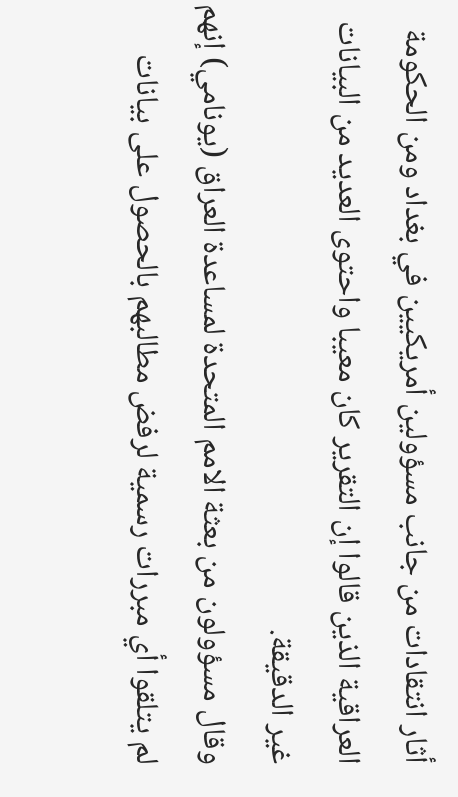أثار انتقادات من جانب مسؤولين أمريكيين في بغداد ومن الحكومة العراقية الذين قالوا إن التقرير كان معيبا واحتوى العديد من البيانات غير الدقيقة.
وقال مسؤولون من بعثة الامم المتحدة لمساعدة العراق (يونامي) إنهم لم يتلقوا أي مبررات رسمية لرفض مطالبهم بالحصول على بيانات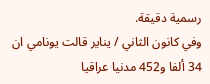رسمية دقيقة.
وفي كانون الثاني / يناير قالت يونامي ان 34 ألفا و452 مدنيا عراقيا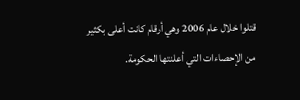قتلوا خلال عام 2006 وهي أرقام كانت أعلى بكثير من الإحصاءات التي أعلنتها الحكومة.